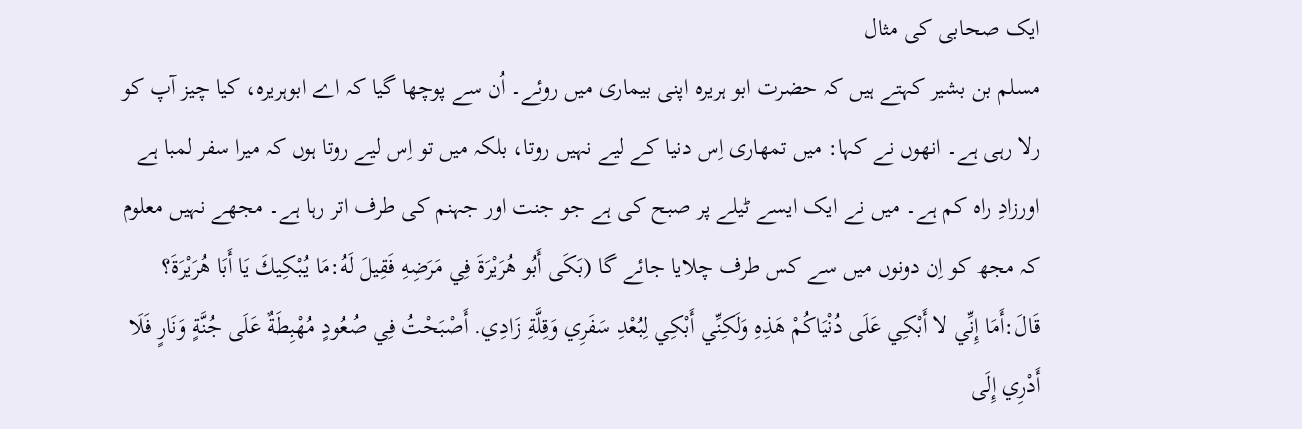ایک صحابی کی مثال
مسلم بن بشیر کہتے ہیں کہ حضرت ابو ہریرہ اپنی بیماری میں روئے۔ اُن سے پوچھا گیا کہ اے ابوہریرہ، کیا چیز آپ کو رلا رہی ہے۔ انھوں نے کہا: میں تمھاری اِس دنیا کے لیے نہیں روتا، بلکہ میں تو اِس لیے روتا ہوں کہ میرا سفر لمبا ہے اورزادِ راہ کم ہے۔ میں نے ایک ایسے ٹیلے پر صبح کی ہے جو جنت اور جہنم کی طرف اتر رہا ہے۔ مجھے نہیں معلوم کہ مجھ کو اِن دونوں میں سے کس طرف چلایا جائے گا (بَكَى أَبُو هُرَيْرَةَ فِي مَرَضِهِ فَقِيلَ لَهُ:مَا يُبْكِيكَ يَا أَبَا هُرَيْرَةَ؟ قَالَ:أَمَا إِنِّي لا أَبْكِي عَلَى دُنْيَاكُمْ هَذِهِ وَلَكِنِّي أَبْكِي لِبُعْدِ سَفَرِي وَقِلَّةِ زَادِي. أَصْبَحْتُ فِي صُعُودٍ مُهْبِطَةٌ عَلَى جُنَّةٍ وَنَارٍ فَلَا أَدْرِي إِلَى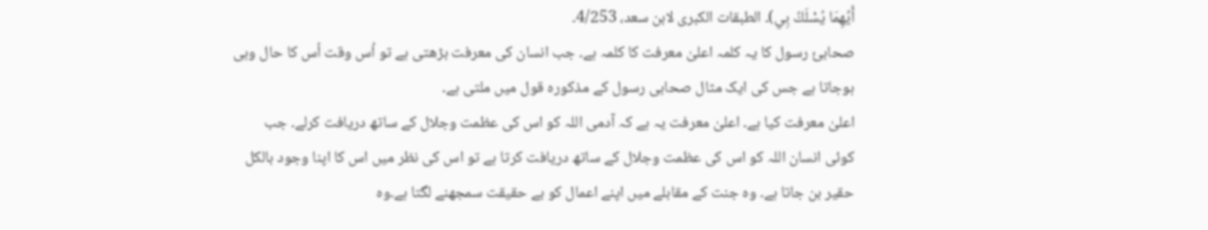أَيِّهِمَا يُسْلَكُ بِي)۔ الطبقات الکبری لابن سعد، 4/253۔
صحابیٔ رسول کا یہ کلمہ اعلیٰ معرفت کا کلمہ ہے۔ جب انسان کی معرفت بڑھتی ہے تو اُس وقت اُس کا حال وہی ہوجاتا ہے جس کی ایک مثال صحابی رسول کے مذکورہ قول میں ملتی ہے۔
اعلیٰ معرفت کیا ہے۔ اعلیٰ معرفت یہ ہے کہ آدمی اللہ کو اس کی عظمت وجلال کے ساتھ دریافت کرلے۔ جب کوئی انسان اللہ کو اس کی عظمت وجلال کے ساتھ دریافت کرتا ہے تو اس کی نظر میں اس کا اپنا وجود بالکل حقیر بن جاتا ہے۔ وہ جنت کے مقابلے میں اپنے اعمال کو بے حقیقت سمجھنے لگتا ہے۔وہ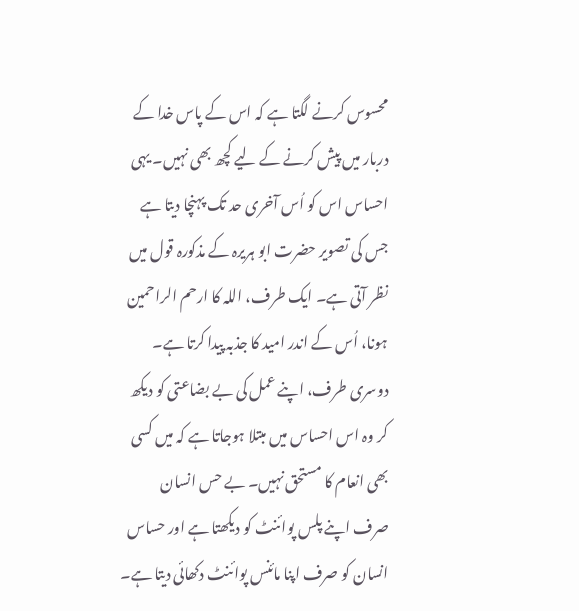محسوس کرنے لگتا ہے کہ اس کے پاس خدا کے دربار میں پیش کرنے کے لیے کچھ بھی نہیں۔ یہی احساس اس کو اُس آخری حد تک پہنچا دیتا ہے جس کی تصویر حضرت ابو ہریرہ کے مذکورہ قول میں نظر آتی ہے۔ ایک طرف، اللہ کا ارحم الراحمین ہونا، اُس کے اندر امید کا جذبہ پیدا کرتا ہے۔
دوسری طرف، اپنے عمل کی بے بضاعتی کو دیکھ کر وہ اس احساس میں مبتلا ہوجاتا ہے کہ میں کسی بھی انعام کا مستحق نہیں۔ بے حس انسان صرف اپنے پلس پوائنٹ کو دیکھتا ہے اور حساس انسان کو صرف اپنا مائنس پوائنٹ دکھائی دیتا ہے۔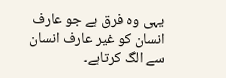یہی وہ فرق ہے جو عارف انسان کو غیر عارف انسان سے الگ کرتاہے۔